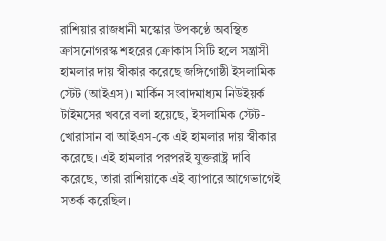রাশিয়ার রাজধানী মস্কোর উপকণ্ঠে অবস্থিত ক্রাসনোগরস্ক শহরের ক্রোকাস সিটি হলে সন্ত্রাসী হামলার দায় স্বীকার করেছে জঙ্গিগোষ্ঠী ইসলামিক স্টেট (আইএস)। মার্কিন সংবাদমাধ্যম নিউইয়র্ক টাইমসের খবরে বলা হয়েছে, ইসলামিক স্টেট-খোরাসান বা আইএস-কে এই হামলার দায় স্বীকার করেছে। এই হামলার পরপরই যুক্তরাষ্ট্র দাবি করেছে, তারা রাশিয়াকে এই ব্যাপারে আগেভাগেই সতর্ক করেছিল।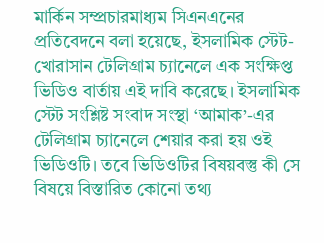মার্কিন সম্প্রচারমাধ্যম সিএনএনের প্রতিবেদনে বলা হয়েছে, ইসলামিক স্টেট-খোরাসান টেলিগ্রাম চ্যানেলে এক সংক্ষিপ্ত ভিডিও বার্তায় এই দাবি করেছে। ইসলামিক স্টেট সংশ্লিষ্ট সংবাদ সংস্থা ‘আমাক’-এর টেলিগ্রাম চ্যানেলে শেয়ার করা হয় ওই ভিডিওটি। তবে ভিডিওটির বিষয়বস্তু কী সে বিষয়ে বিস্তারিত কোনো তথ্য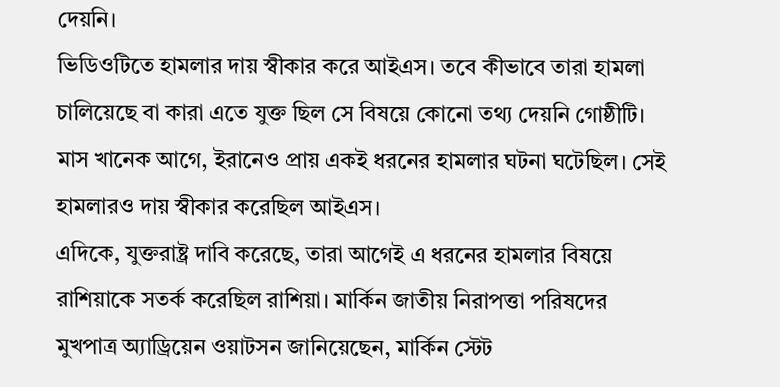দেয়নি।
ভিডিওটিতে হামলার দায় স্বীকার করে আইএস। তবে কীভাবে তারা হামলা চালিয়েছে বা কারা এতে যুক্ত ছিল সে বিষয়ে কোনো তথ্য দেয়নি গোষ্ঠীটি। মাস খানেক আগে, ইরানেও প্রায় একই ধরনের হামলার ঘটনা ঘটেছিল। সেই হামলারও দায় স্বীকার করেছিল আইএস।
এদিকে, যুক্তরাষ্ট্র দাবি করেছে, তারা আগেই এ ধরনের হামলার বিষয়ে রাশিয়াকে সতর্ক করেছিল রাশিয়া। মার্কিন জাতীয় নিরাপত্তা পরিষদের মুখপাত্র অ্যাড্রিয়েন ওয়াটসন জানিয়েছেন, মার্কিন স্টেট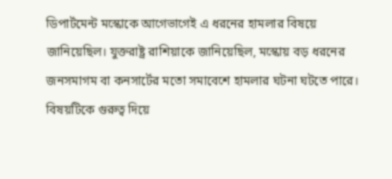ডিপার্টমেন্ট মস্কোকে আগেভাগেই এ ধরনের হামলার বিষয়ে জানিয়েছিল। যুক্তরাষ্ট্র রাশিয়াকে জানিয়েছিল, মস্কোয় বড় ধরনের জনসমাগম বা কনসার্টের মতো সমাবেশে হামলার ঘটনা ঘটতে পারে।
বিষয়টিকে গুরুত্ব দিয়ে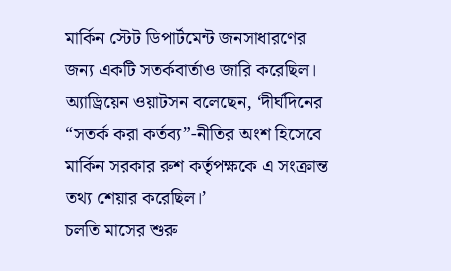মার্কিন স্টেট ডিপার্টমেন্ট জনসাধারণের জন্য একটি সতর্কবার্তাও জারি করেছিল। অ্যাড্রিয়েন ওয়াটসন বলেছেন, ‘দীর্ঘদিনের “সতর্ক করা কর্তব্য”-নীতির অংশ হিসেবে মার্কিন সরকার রুশ কর্তৃপক্ষকে এ সংক্রান্ত তথ্য শেয়ার করেছিল।’
চলতি মাসের শুরু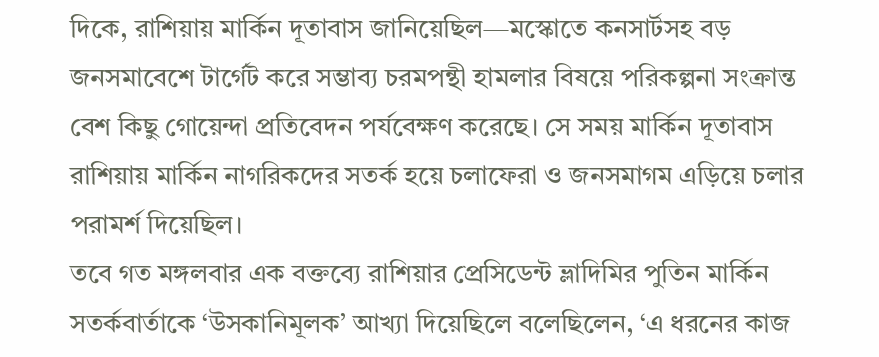দিকে, রাশিয়ায় মার্কিন দূতাবাস জানিয়েছিল—মস্কোতে কনসার্টসহ বড় জনসমাবেশে টার্গেট করে সম্ভাব্য চরমপন্থী হামলার বিষয়ে পরিকল্পনা সংক্রান্ত বেশ কিছু গোয়েন্দা প্রতিবেদন পর্যবেক্ষণ করেছে। সে সময় মার্কিন দূতাবাস রাশিয়ায় মার্কিন নাগরিকদের সতর্ক হয়ে চলাফেরা ও জনসমাগম এড়িয়ে চলার পরামর্শ দিয়েছিল।
তবে গত মঙ্গলবার এক বক্তব্যে রাশিয়ার প্রেসিডেন্ট ভ্লাদিমির পুতিন মার্কিন সতর্কবার্তাকে ‘উসকানিমূলক’ আখ্যা দিয়েছিলে বলেছিলেন, ‘এ ধরনের কাজ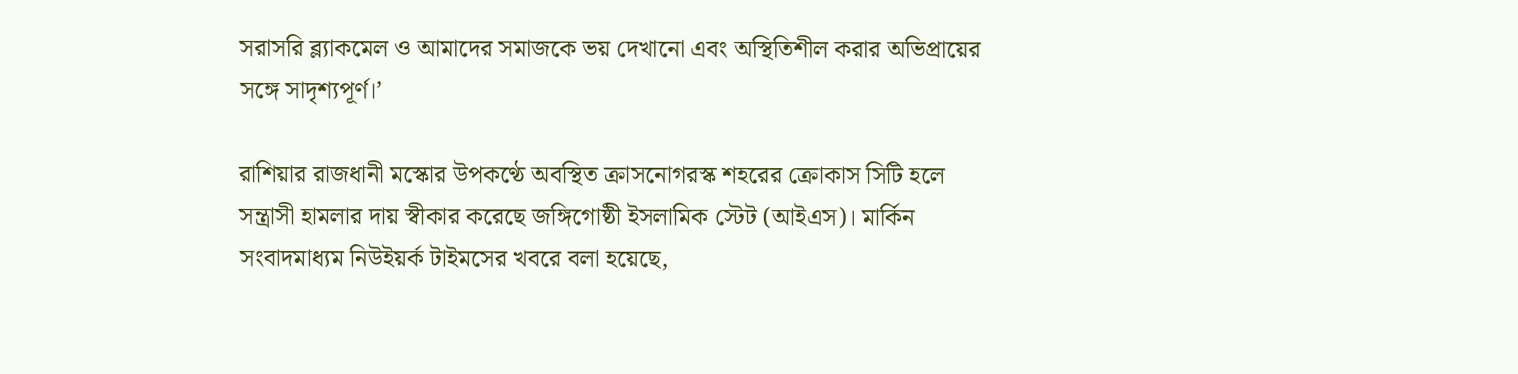সরাসরি ব্ল্যাকমেল ও আমাদের সমাজকে ভয় দেখানো এবং অস্থিতিশীল করার অভিপ্রায়ের সঙ্গে সাদৃশ্যপূর্ণ।’

রাশিয়ার রাজধানী মস্কোর উপকণ্ঠে অবস্থিত ক্রাসনোগরস্ক শহরের ক্রোকাস সিটি হলে সন্ত্রাসী হামলার দায় স্বীকার করেছে জঙ্গিগোষ্ঠী ইসলামিক স্টেট (আইএস)। মার্কিন সংবাদমাধ্যম নিউইয়র্ক টাইমসের খবরে বলা হয়েছে,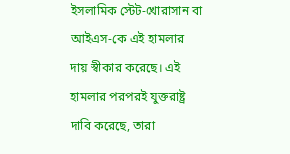ইসলামিক স্টেট-খোরাসান বা আইএস-কে এই হামলার দায় স্বীকার করেছে। এই হামলার পরপরই যুক্তরাষ্ট্র দাবি করেছে, তারা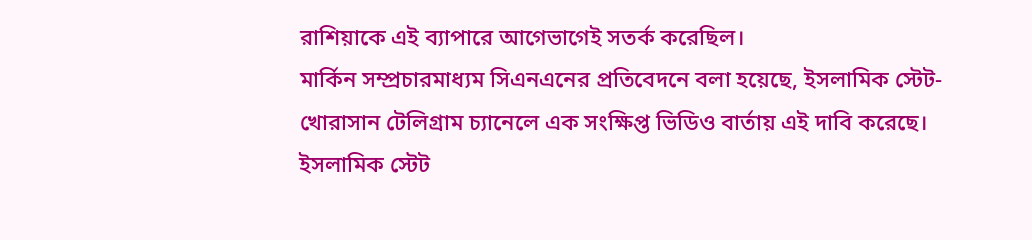রাশিয়াকে এই ব্যাপারে আগেভাগেই সতর্ক করেছিল।
মার্কিন সম্প্রচারমাধ্যম সিএনএনের প্রতিবেদনে বলা হয়েছে, ইসলামিক স্টেট-খোরাসান টেলিগ্রাম চ্যানেলে এক সংক্ষিপ্ত ভিডিও বার্তায় এই দাবি করেছে। ইসলামিক স্টেট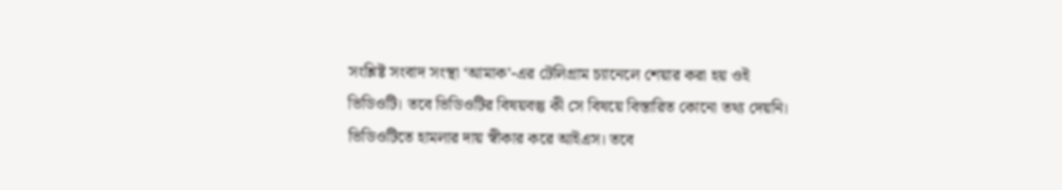সংশ্লিষ্ট সংবাদ সংস্থা ‘আমাক’-এর টেলিগ্রাম চ্যানেলে শেয়ার করা হয় ওই ভিডিওটি। তবে ভিডিওটির বিষয়বস্তু কী সে বিষয়ে বিস্তারিত কোনো তথ্য দেয়নি।
ভিডিওটিতে হামলার দায় স্বীকার করে আইএস। তবে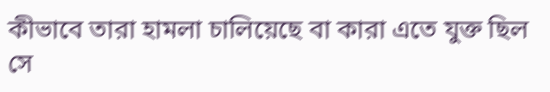কীভাবে তারা হামলা চালিয়েছে বা কারা এতে যুক্ত ছিল সে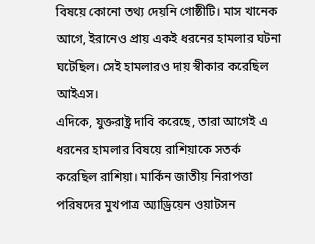বিষয়ে কোনো তথ্য দেয়নি গোষ্ঠীটি। মাস খানেক আগে, ইরানেও প্রায় একই ধরনের হামলার ঘটনা ঘটেছিল। সেই হামলারও দায় স্বীকার করেছিল আইএস।
এদিকে, যুক্তরাষ্ট্র দাবি করেছে, তারা আগেই এ ধরনের হামলার বিষয়ে রাশিয়াকে সতর্ক করেছিল রাশিয়া। মার্কিন জাতীয় নিরাপত্তা পরিষদের মুখপাত্র অ্যাড্রিয়েন ওয়াটসন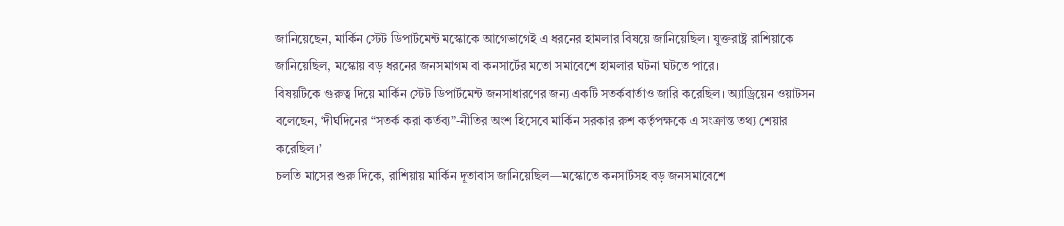জানিয়েছেন, মার্কিন স্টেট ডিপার্টমেন্ট মস্কোকে আগেভাগেই এ ধরনের হামলার বিষয়ে জানিয়েছিল। যুক্তরাষ্ট্র রাশিয়াকে জানিয়েছিল, মস্কোয় বড় ধরনের জনসমাগম বা কনসার্টের মতো সমাবেশে হামলার ঘটনা ঘটতে পারে।
বিষয়টিকে গুরুত্ব দিয়ে মার্কিন স্টেট ডিপার্টমেন্ট জনসাধারণের জন্য একটি সতর্কবার্তাও জারি করেছিল। অ্যাড্রিয়েন ওয়াটসন বলেছেন, ‘দীর্ঘদিনের “সতর্ক করা কর্তব্য”-নীতির অংশ হিসেবে মার্কিন সরকার রুশ কর্তৃপক্ষকে এ সংক্রান্ত তথ্য শেয়ার করেছিল।’
চলতি মাসের শুরু দিকে, রাশিয়ায় মার্কিন দূতাবাস জানিয়েছিল—মস্কোতে কনসার্টসহ বড় জনসমাবেশে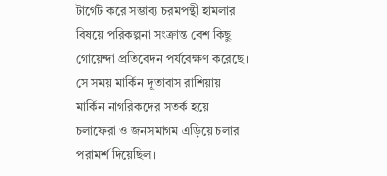টার্গেট করে সম্ভাব্য চরমপন্থী হামলার বিষয়ে পরিকল্পনা সংক্রান্ত বেশ কিছু গোয়েন্দা প্রতিবেদন পর্যবেক্ষণ করেছে। সে সময় মার্কিন দূতাবাস রাশিয়ায় মার্কিন নাগরিকদের সতর্ক হয়ে চলাফেরা ও জনসমাগম এড়িয়ে চলার পরামর্শ দিয়েছিল।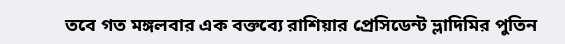তবে গত মঙ্গলবার এক বক্তব্যে রাশিয়ার প্রেসিডেন্ট ভ্লাদিমির পুতিন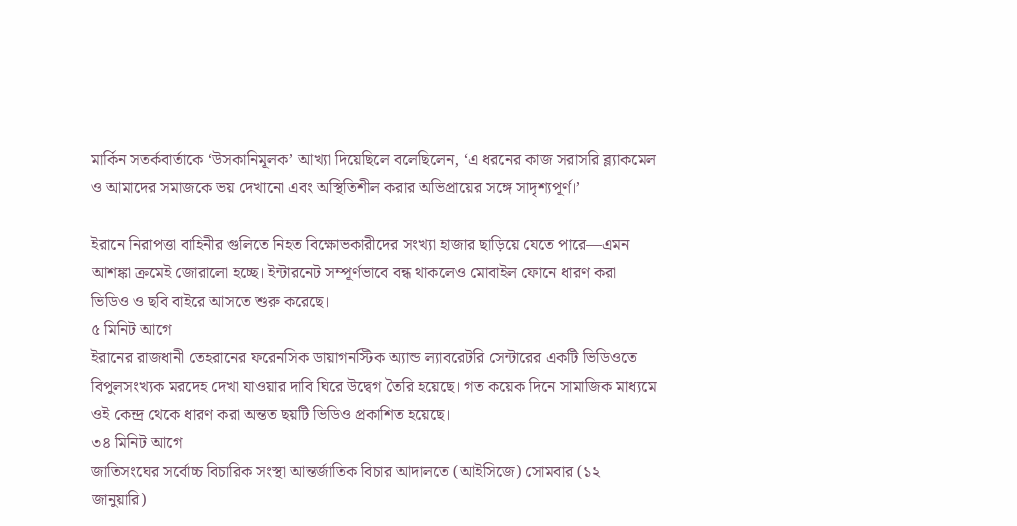মার্কিন সতর্কবার্তাকে ‘উসকানিমূলক’ আখ্যা দিয়েছিলে বলেছিলেন, ‘এ ধরনের কাজ সরাসরি ব্ল্যাকমেল ও আমাদের সমাজকে ভয় দেখানো এবং অস্থিতিশীল করার অভিপ্রায়ের সঙ্গে সাদৃশ্যপূর্ণ।’

ইরানে নিরাপত্তা বাহিনীর গুলিতে নিহত বিক্ষোভকারীদের সংখ্যা হাজার ছাড়িয়ে যেতে পারে—এমন আশঙ্কা ক্রমেই জোরালো হচ্ছে। ইন্টারনেট সম্পূর্ণভাবে বন্ধ থাকলেও মোবাইল ফোনে ধারণ করা ভিডিও ও ছবি বাইরে আসতে শুরু করেছে।
৫ মিনিট আগে
ইরানের রাজধানী তেহরানের ফরেনসিক ডায়াগনস্টিক অ্যান্ড ল্যাবরেটরি সেন্টারের একটি ভিডিওতে বিপুলসংখ্যক মরদেহ দেখা যাওয়ার দাবি ঘিরে উদ্বেগ তৈরি হয়েছে। গত কয়েক দিনে সামাজিক মাধ্যমে ওই কেন্দ্র থেকে ধারণ করা অন্তত ছয়টি ভিডিও প্রকাশিত হয়েছে।
৩৪ মিনিট আগে
জাতিসংঘের সর্বোচ্চ বিচারিক সংস্থা আন্তর্জাতিক বিচার আদালতে (আইসিজে) সোমবার (১২ জানুয়ারি)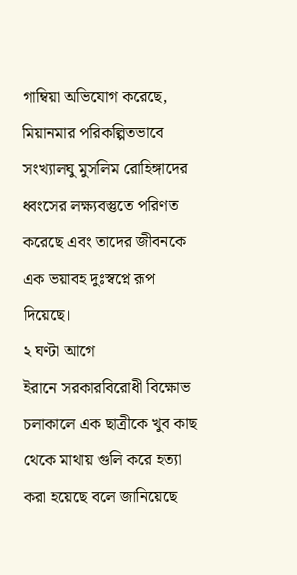গাম্বিয়া অভিযোগ করেছে, মিয়ানমার পরিকল্পিতভাবে সংখ্যালঘু মুসলিম রোহিঙ্গাদের ধ্বংসের লক্ষ্যবস্তুতে পরিণত করেছে এবং তাদের জীবনকে এক ভয়াবহ দুঃস্বপ্নে রূপ দিয়েছে।
২ ঘণ্টা আগে
ইরানে সরকারবিরোধী বিক্ষোভ চলাকালে এক ছাত্রীকে খুব কাছ থেকে মাথায় গুলি করে হত্যা করা হয়েছে বলে জানিয়েছে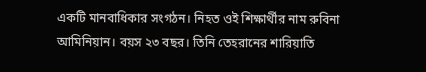একটি মানবাধিকার সংগঠন। নিহত ওই শিক্ষার্থীর নাম রুবিনা আমিনিয়ান। বয়স ২৩ বছর। তিনি তেহরানের শারিয়াতি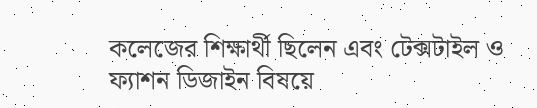কলেজের শিক্ষার্থী ছিলেন এবং টেক্সটাইল ও ফ্যাশন ডিজাইন বিষয়ে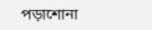পড়াশোনা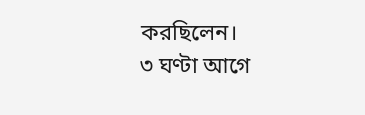করছিলেন।
৩ ঘণ্টা আগে